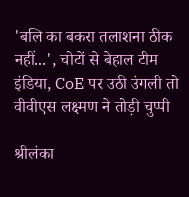'बलि का बकरा तलाशना ठीक नहीं...', चोटों से बेहाल टीम इंडिया, CoE पर उठी उंगली तो वीवीएस लक्ष्मण ने तोड़ी चुप्पी

श्रीलंका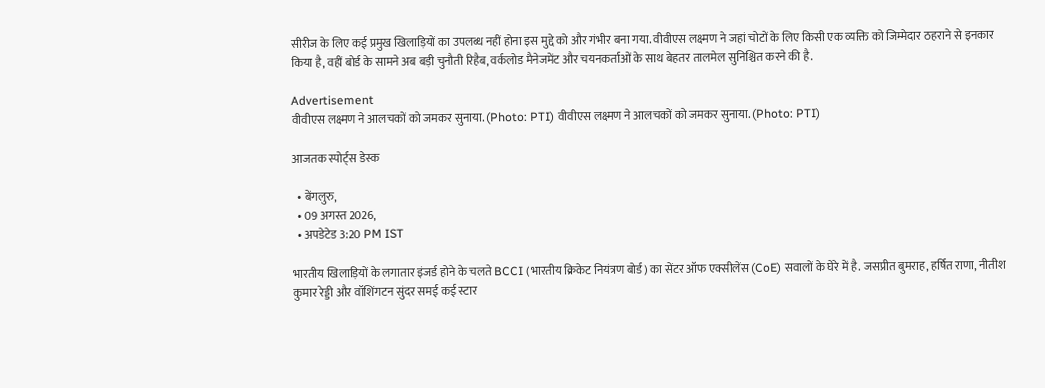सीरीज के लिए कई प्रमुख खिलाड़ियों का उपलब्ध नहीं होना इस मुद्दे को और गंभीर बना गया. वीवीएस लक्ष्मण ने जहां चोटों के लिए किसी एक व्यक्ति को जिम्मेदार ठहराने से इनकार किया है, वहीं बोर्ड के सामने अब बड़ी चुनौती रिहैब, वर्कलोड मैनेजमेंट और चयनकर्ताओं के साथ बेहतर तालमेल सुनिश्चित करने की है.

Advertisement
वीवीएस लक्ष्मण ने आलचकों को जमकर सुनाया. (Photo: PTI) वीवीएस लक्ष्मण ने आलचकों को जमकर सुनाया. (Photo: PTI)

आजतक स्पोर्ट्स डेस्क

  • बेंगलुरु,
  • 09 अगस्त 2026,
  • अपडेटेड 3:20 PM IST

भारतीय खिलाड़ियों के लगातार इंजर्ड होने के चलते BCCI (भारतीय क्रिकेट नियंत्रण बोर्ड) का सेंटर ऑफ एक्सीलेंस (CoE) सवालों के घेरे में है. जसप्रीत बुमराह, हर्षित राणा, नीतीश कुमार रेड्डी और वॉशिंगटन सुंदर समई कई स्टार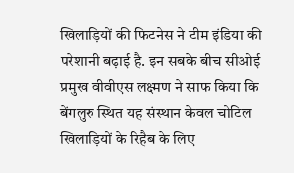खिलाड़ियों की फिटनेस ने टीम इंडिया की परेशानी बढ़ाई है. इन सबके बीच सीओई प्रमुख वीवीएस लक्ष्मण ने साफ किया कि बेंगलुरु स्थित यह संस्थान केवल चोटिल खिलाड़ियों के रिहैब के लिए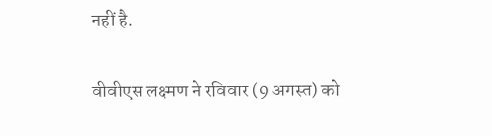नहीं है.

वीवीएस लक्ष्मण ने रविवार (9 अगस्त) को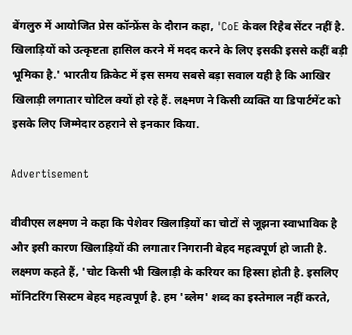बेंगलुरु में आयोजित प्रेस कॉन्फ्रेंस के दौरान कहा, 'CoE केवल रिहैब सेंटर नहीं है. खिलाड़ियों को उत्कृष्टता हासिल करने में मदद करने के लिए इसकी इससे कहीं बड़ी भूमिका है.' भारतीय क्रिकेट में इस समय सबसे बड़ा सवाल यही है कि आखिर खिलाड़ी लगातार चोटिल क्यों हो रहे हैं. लक्ष्मण ने किसी व्यक्ति या डिपार्टमेंट को इसके लिए जिम्मेदार ठहराने से इनकार किया.

Advertisement

वीवीएस लक्ष्मण ने कहा कि पेशेवर खिलाड़ियों का चोटों से जूझना स्वाभाविक है और इसी कारण खिलाड़ियों की लगातार निगरानी बेहद महत्वपूर्ण हो जाती है. लक्ष्मण कहते हैं, 'चोट किसी भी खिलाड़ी के करियर का हिस्सा होती है. इसलिए मॉनिटरिंग सिस्टम बेहद महत्वपूर्ण है. हम 'ब्लेम' शब्द का इस्तेमाल नहीं करते,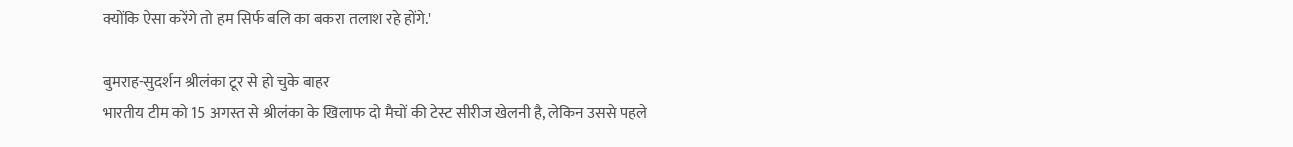क्योंकि ऐसा करेंगे तो हम सिर्फ बलि का बकरा तलाश रहे होंगे.'

बुमराह-सुदर्शन श्रीलंका टूर से हो चुके बाहर
भारतीय टीम को 15 अगस्त से श्रीलंका के खिलाफ दो मैचों की टेस्ट सीरीज खेलनी है, लेकिन उससे पहले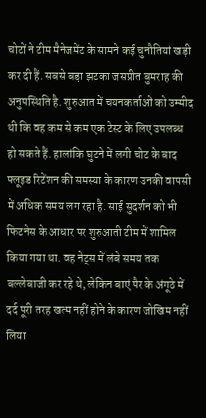चोटों ने टीम मैनेजमेंट के सामने कई चुनौतियां खड़ी कर दी हैं. सबसे बड़ा झटका जसप्रीत बुमराह की अनुपस्थिति है. शुरुआत में चयनकर्ताओं को उम्मीद थी कि वह कम से कम एक टेस्ट के लिए उपलब्ध हो सकते हैं. हालांकि घुटने में लगी चोट के बाद फ्लूइड रिटेंशन की समस्या के कारण उनकी वापसी में अधिक समय लग रहा है. साई सुदर्शन को भी फिटनेस के आधार पर शुरुआती टीम में शामिल किया गया था. वह नेट्स में लंबे समय तक बल्लेबाजी कर रहे थे, लेकिन बाएं पैर के अंगूठे में दर्द पूरी तरह खत्म नहीं होने के कारण जोखिम नहीं लिया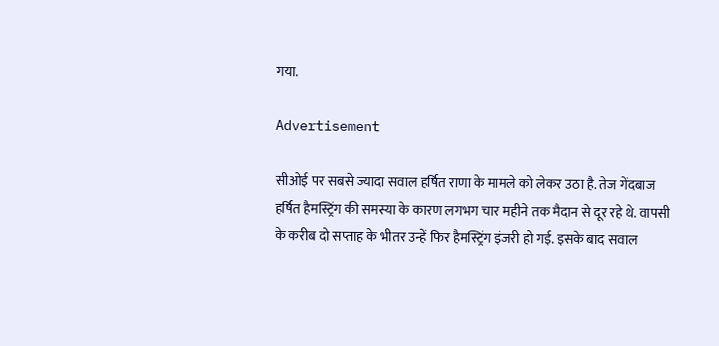गया.

Advertisement

सीओई पर सबसे ज्यादा सवाल हर्षित राणा के मामले को लेकर उठा है. तेज गेंदबाज हर्षित हैमस्ट्रिंग की समस्या के कारण लगभग चार महीने तक मैदान से दूर रहे थे. वापसी के करीब दो सप्ताह के भीतर उन्हें फिर हैमस्ट्रिंग इंजरी हो गई. इसके बाद सवाल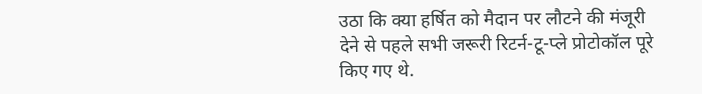उठा कि क्या हर्षित को मैदान पर लौटने की मंजूरी देने से पहले सभी जरूरी रिटर्न-टू-प्ले प्रोटोकॉल पूरे किए गए थे.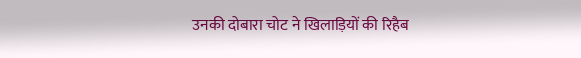उनकी दोबारा चोट ने खिलाड़ियों की रिहैब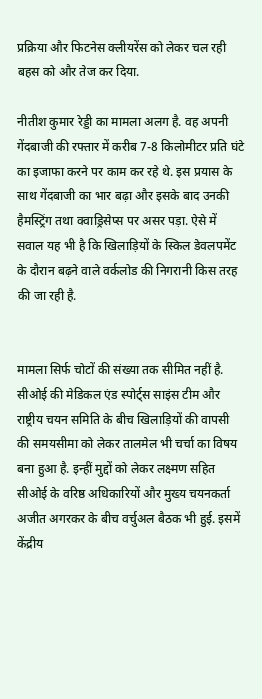प्रक्रिया और फिटनेस क्लीयरेंस को लेकर चल रही बहस को और तेज कर दिया.

नीतीश कुमार रेड्डी का मामला अलग है. वह अपनी गेंदबाजी की रफ्तार में करीब 7-8 किलोमीटर प्रति घंटे का इजाफा करने पर काम कर रहे थे. इस प्रयास के साथ गेंदबाजी का भार बढ़ा और इसके बाद उनकी हैमस्ट्रिंग तथा क्वाड्रिसेप्स पर असर पड़ा. ऐसे में सवाल यह भी है कि खिलाड़ियों के स्किल डेवलपमेंट के दौरान बढ़ने वाले वर्कलोड की निगरानी किस तरह की जा रही है.


मामला सिर्फ चोटों की संख्या तक सीमित नहीं है. सीओई की मेडिकल एंड स्पोर्ट्स साइंस टीम और राष्ट्रीय चयन समिति के बीच खिलाड़ियों की वापसी की समयसीमा को लेकर तालमेल भी चर्चा का विषय बना हुआ है. इन्हीं मुद्दों को लेकर लक्ष्मण सहित सीओई के वरिष्ठ अधिकारियों और मुख्य चयनकर्ता अजीत अगरकर के बीच वर्चुअल बैठक भी हुई. इसमें केंद्रीय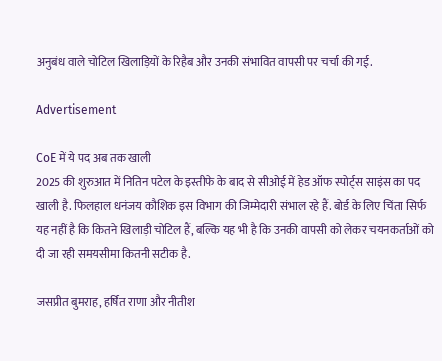अनुबंध वाले चोटिल खिलाड़ियों के रिहैब और उनकी संभावित वापसी पर चर्चा की गई.

Advertisement

CoE में ये पद अब तक खाली
2025 की शुरुआत में नितिन पटेल के इस्तीफे के बाद से सीओई में हेड ऑफ स्पोर्ट्स साइंस का पद खाली है. फिलहाल धनंजय कौशिक इस विभाग की जिम्मेदारी संभाल रहे हैं. बोर्ड के लिए चिंता सिर्फ यह नहीं है कि कितने खिलाड़ी चोटिल हैं, बल्कि यह भी है कि उनकी वापसी को लेकर चयनकर्ताओं को दी जा रही समयसीमा कितनी सटीक है.

जसप्रीत बुमराह, हर्षित राणा और नीतीश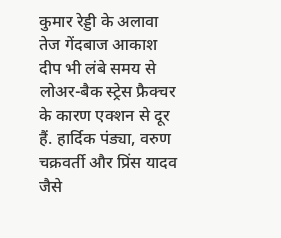कुमार रेड्डी के अलावा तेज गेंदबाज आकाश दीप भी लंबे समय से लोअर-बैक स्ट्रेस फ्रैक्चर के कारण एक्शन से दूर हैं. हार्दिक पंड्या, वरुण चक्रवर्ती और प्रिंस यादव जैसे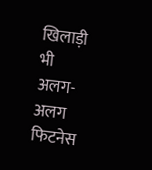खिलाड़ी भी अलग-अलग फिटनेस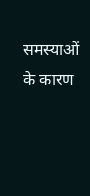समस्याओं के कारण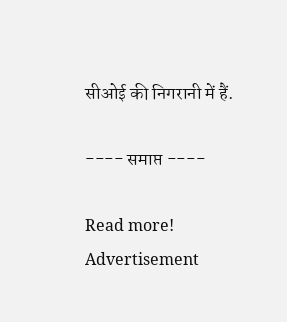सीओई की निगरानी में हैं.

---- समाप्त ----

Read more!
Advertisement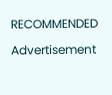RECOMMENDED

Advertisement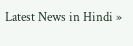Latest News in Hindi »